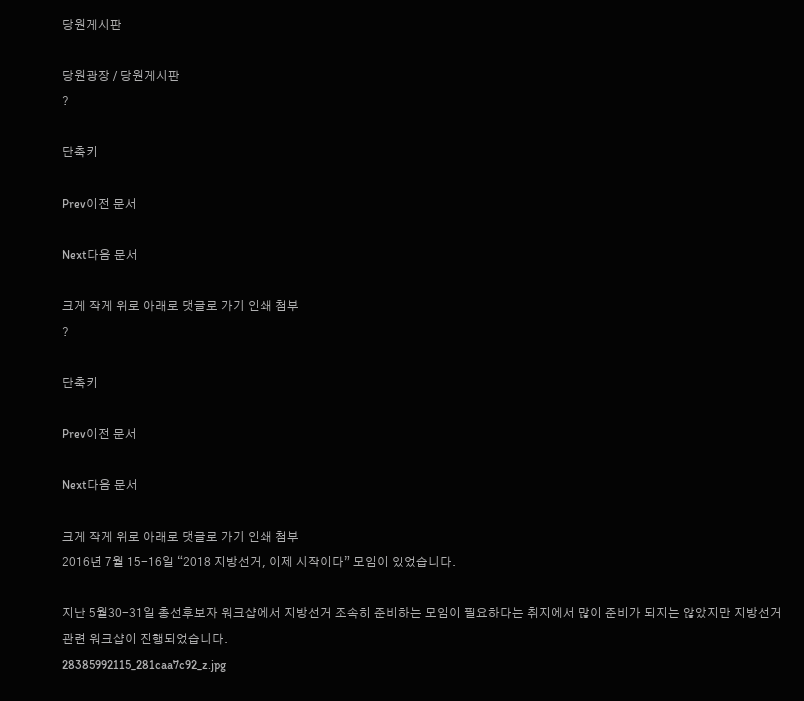당원게시판

당원광장 / 당원게시판
?

단축키

Prev이전 문서

Next다음 문서

크게 작게 위로 아래로 댓글로 가기 인쇄 첨부
?

단축키

Prev이전 문서

Next다음 문서

크게 작게 위로 아래로 댓글로 가기 인쇄 첨부
2016년 7월 15-16일 “2018 지방선거, 이제 시작이다” 모임이 있었습니다.

지난 5월30-31일 총선후보자 워크샵에서 지방선거 조속히 준비하는 모임이 필요하다는 취지에서 많이 준비가 되지는 않았지만 지방선거 관련 워크샵이 진행되었습니다.
28385992115_281caa7c92_z.jpg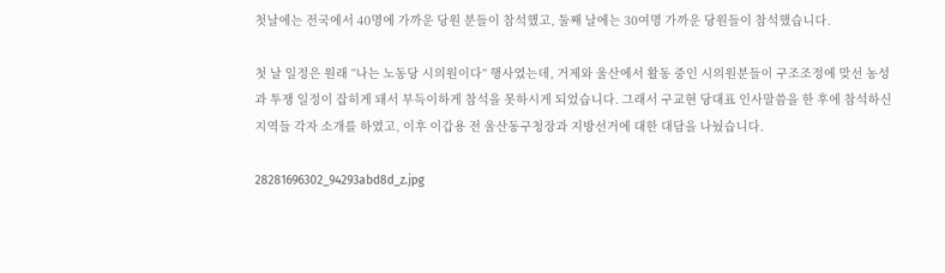첫날에는 전국에서 40명에 가까운 당원 분들이 참석했고, 둘째 날에는 30여명 가까운 당원들이 참석했습니다.

첫 날 일정은 원래 “나는 노동당 시의원이다” 행사였는데, 거제와 울산에서 활동 중인 시의원분들이 구조조정에 맞선 농성과 투쟁 일정이 잡히게 돼서 부득이하게 참석을 못하시게 되었습니다. 그래서 구교현 당대표 인사말씀을 한 후에 참석하신 지역들 각자 소개를 하였고, 이후 이갑용 전 울산동구청장과 지방선거에 대한 대담을 나눴습니다.

28281696302_94293abd8d_z.jpg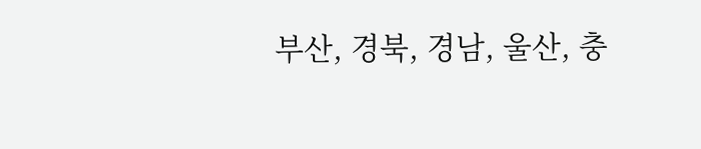부산, 경북, 경남, 울산, 충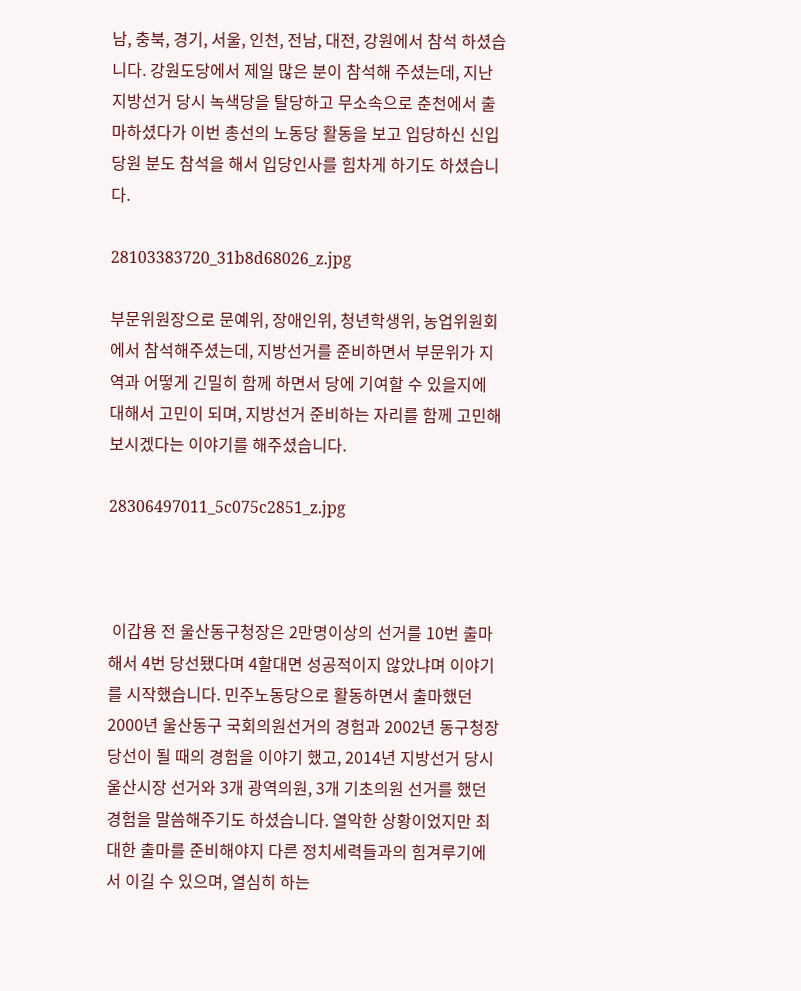남, 충북, 경기, 서울, 인천, 전남, 대전, 강원에서 참석 하셨습니다. 강원도당에서 제일 많은 분이 참석해 주셨는데, 지난 지방선거 당시 녹색당을 탈당하고 무소속으로 춘천에서 출마하셨다가 이번 총선의 노동당 활동을 보고 입당하신 신입당원 분도 참석을 해서 입당인사를 힘차게 하기도 하셨습니다.

28103383720_31b8d68026_z.jpg

부문위원장으로 문예위, 장애인위, 청년학생위, 농업위원회에서 참석해주셨는데, 지방선거를 준비하면서 부문위가 지역과 어떻게 긴밀히 함께 하면서 당에 기여할 수 있을지에 대해서 고민이 되며, 지방선거 준비하는 자리를 함께 고민해 보시겠다는 이야기를 해주셨습니다.

28306497011_5c075c2851_z.jpg



 이갑용 전 울산동구청장은 2만명이상의 선거를 10번 출마해서 4번 당선됐다며 4할대면 성공적이지 않았냐며 이야기를 시작했습니다. 민주노동당으로 활동하면서 출마했던 2000년 울산동구 국회의원선거의 경험과 2002년 동구청장 당선이 될 때의 경험을 이야기 했고, 2014년 지방선거 당시 울산시장 선거와 3개 광역의원, 3개 기초의원 선거를 했던 경험을 말씀해주기도 하셨습니다. 열악한 상황이었지만 최대한 출마를 준비해야지 다른 정치세력들과의 힘겨루기에서 이길 수 있으며, 열심히 하는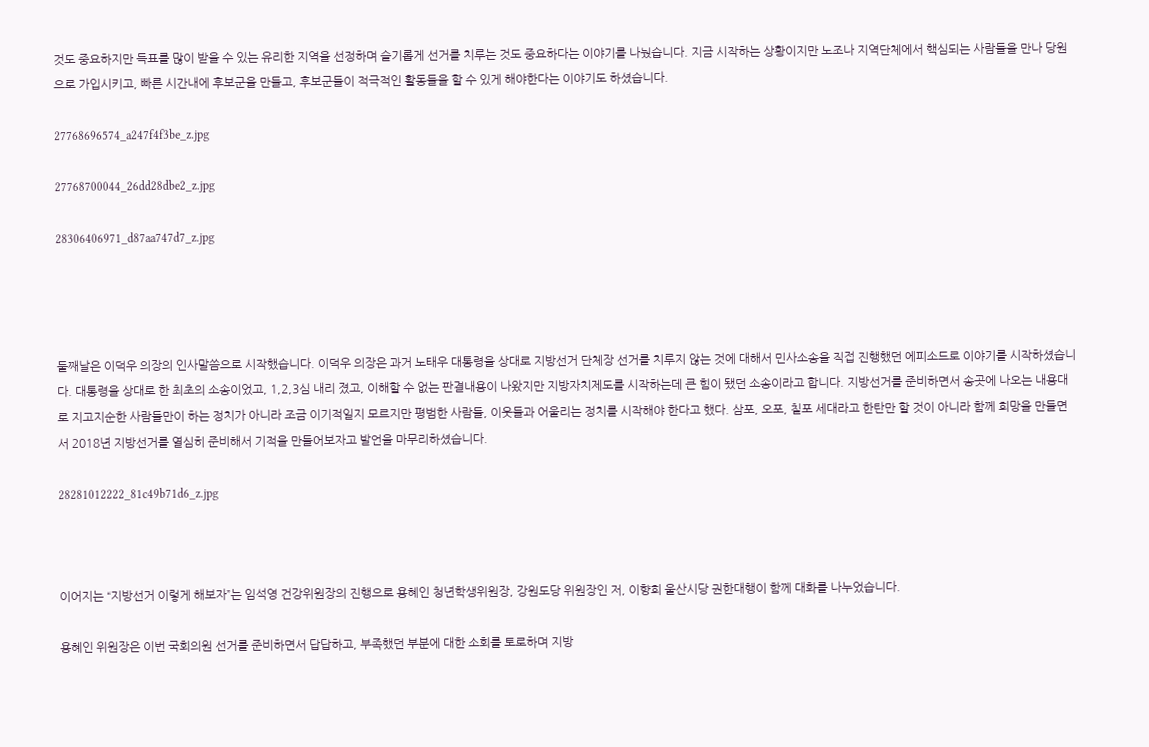것도 중요하지만 득표를 많이 받을 수 있는 유리한 지역을 선정하며 슬기롭게 선거를 치루는 것도 중요하다는 이야기를 나눴습니다. 지금 시작하는 상황이지만 노조나 지역단체에서 핵심되는 사람들을 만나 당원으로 가입시키고, 빠른 시간내에 후보군을 만들고, 후보군들이 적극적인 활동들을 할 수 있게 해야한다는 이야기도 하셨습니다.

27768696574_a247f4f3be_z.jpg

27768700044_26dd28dbe2_z.jpg

28306406971_d87aa747d7_z.jpg




둘째날은 이덕우 의장의 인사말씀으로 시작했습니다. 이덕우 의장은 과거 노태우 대통령을 상대로 지방선거 단체장 선거를 치루지 않는 것에 대해서 민사소송을 직접 진행했던 에피소드로 이야기를 시작하셨습니다. 대통령을 상대로 한 최초의 소송이었고, 1,2,3심 내리 졌고, 이해할 수 없는 판결내용이 나왔지만 지방자치제도를 시작하는데 큰 힘이 됐던 소송이라고 합니다. 지방선거를 준비하면서 송곳에 나오는 내용대로 지고지순한 사람들만이 하는 정치가 아니라 조금 이기적일지 모르지만 평범한 사람들, 이웃들과 어울리는 정치를 시작해야 한다고 했다. 삼포, 오포, 칠포 세대라고 한탄만 할 것이 아니라 함께 희망을 만들면서 2018년 지방선거를 열심히 준비해서 기적을 만들어보자고 발언을 마무리하셨습니다.

28281012222_81c49b71d6_z.jpg



이어지는 “지방선거 이렇게 해보자”는 임석영 건강위원장의 진행으로 용혜인 청년학생위원장, 강원도당 위원장인 저, 이향희 울산시당 권한대행이 함께 대화를 나누었습니다.

용혜인 위원장은 이번 국회의원 선거를 준비하면서 답답하고, 부족했던 부분에 대한 소회를 토로하며 지방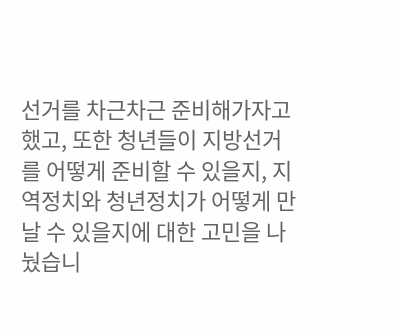선거를 차근차근 준비해가자고 했고, 또한 청년들이 지방선거를 어떻게 준비할 수 있을지, 지역정치와 청년정치가 어떻게 만날 수 있을지에 대한 고민을 나눴습니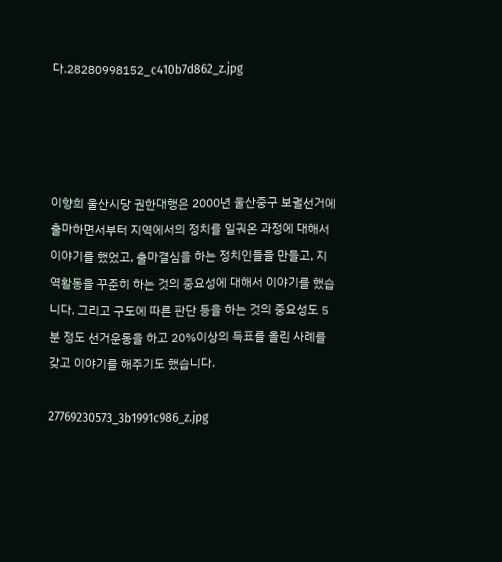다.28280998152_c410b7d862_z.jpg




이향희 울산시당 권한대행은 2000년 울산중구 보궐선거에 출마하면서부터 지역에서의 정치를 일궈온 과정에 대해서 이야기를 했었고, 출마결심을 하는 정치인들을 만들고, 지역활동을 꾸준히 하는 것의 중요성에 대해서 이야기를 했습니다. 그리고 구도에 따른 판단 등을 하는 것의 중요성도 5분 정도 선거운동을 하고 20%이상의 득표를 올린 사례를 갖고 이야기를 해주기도 했습니다.

27769230573_3b1991c986_z.jpg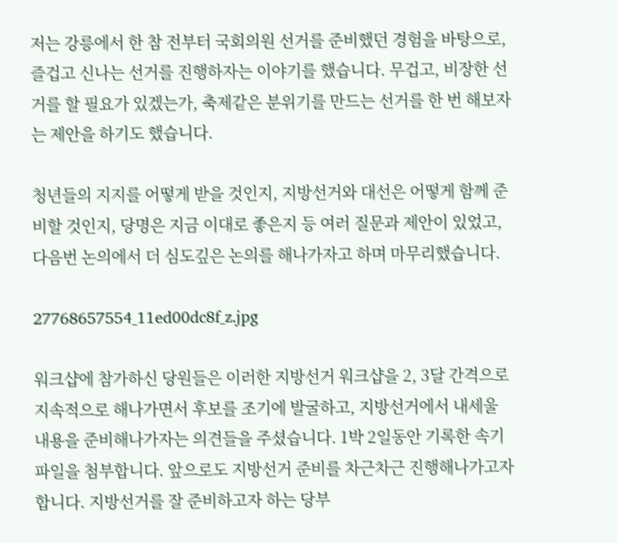저는 강릉에서 한 참 전부터 국회의원 선거를 준비했던 경험을 바탕으로, 즐겁고 신나는 선거를 진행하자는 이야기를 했습니다. 무겁고, 비장한 선거를 할 필요가 있겠는가, 축제같은 분위기를 만드는 선거를 한 번 해보자는 제안을 하기도 했습니다.

청년들의 지지를 어떻게 받을 것인지, 지방선거와 대선은 어떻게 함께 준비할 것인지, 당명은 지금 이대로 좋은지 등 여러 질문과 제안이 있었고, 다음번 논의에서 더 심도깊은 논의를 해나가자고 하며 마무리했습니다.

27768657554_11ed00dc8f_z.jpg

워크샵에 참가하신 당원들은 이러한 지방선거 워크샵을 2, 3달 간격으로 지속적으로 해나가면서 후보를 조기에 발굴하고, 지방선거에서 내세울 내용을 준비해나가자는 의견들을 주셨습니다. 1박 2일동안 기록한 속기파일을 첨부합니다. 앞으로도 지방선거 준비를 차근차근 진행해나가고자 합니다. 지방선거를 잘 준비하고자 하는 당부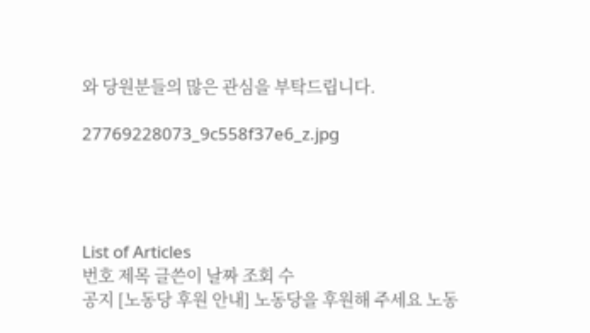와 당원분들의 많은 관심을 부탁드립니다.

27769228073_9c558f37e6_z.jpg




List of Articles
번호 제목 글쓴이 날짜 조회 수
공지 [노동당 후원 안내] 노동당을 후원해 주세요 노동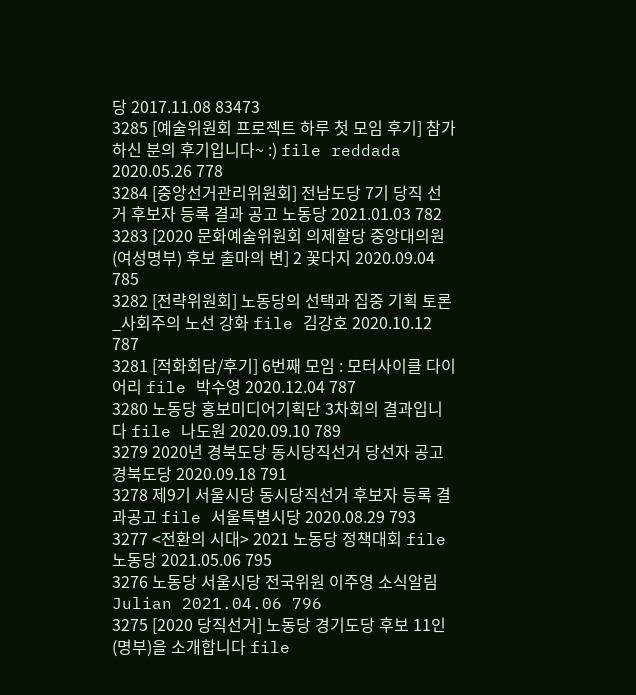당 2017.11.08 83473
3285 [예술위원회 프로젝트 하루 첫 모임 후기] 참가하신 분의 후기입니다~ :) file reddada 2020.05.26 778
3284 [중앙선거관리위원회] 전남도당 7기 당직 선거 후보자 등록 결과 공고 노동당 2021.01.03 782
3283 [2020 문화예술위원회 의제할당 중앙대의원(여성명부) 후보 출마의 변] 2 꽃다지 2020.09.04 785
3282 [전략위원회] 노동당의 선택과 집중 기획 토론_사회주의 노선 강화 file 김강호 2020.10.12 787
3281 [적화회담/후기] 6번째 모임 : 모터사이클 다이어리 file 박수영 2020.12.04 787
3280 노동당 홍보미디어기획단 3차회의 결과입니다 file 나도원 2020.09.10 789
3279 2020년 경북도당 동시당직선거 당선자 공고 경북도당 2020.09.18 791
3278 제9기 서울시당 동시당직선거 후보자 등록 결과공고 file 서울특별시당 2020.08.29 793
3277 <전환의 시대> 2021 노동당 정책대회 file 노동당 2021.05.06 795
3276 노동당 서울시당 전국위원 이주영 소식알림 Julian 2021.04.06 796
3275 [2020 당직선거] 노동당 경기도당 후보 11인(명부)을 소개합니다 file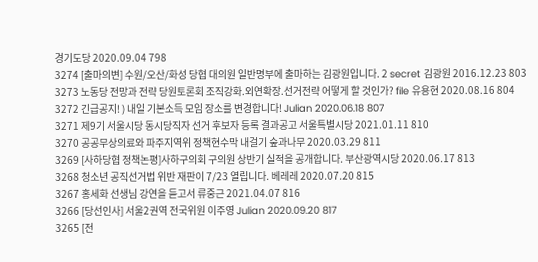경기도당 2020.09.04 798
3274 [출마의변] 수원/오산/화성 당협 대의원 일반명부에 출마하는 김광원입니다. 2 secret 김광원 2016.12.23 803
3273 노동당 전망과 전략 당원토론회 조직강화.외연확장.선거전략 어떻게 할 것인가? file 유용현 2020.08.16 804
3272 긴급공지! ) 내일 기본소득 모임 장소를 변경합니다! Julian 2020.06.18 807
3271 제9기 서울시당 동시당직자 선거 후보자 등록 결과공고 서울특별시당 2021.01.11 810
3270 공공무상의료와 파주지역위 정책현수막 내걸기 숲과나무 2020.03.29 811
3269 [사하당협 정책논평]사하구의회 구의원 상반기 실적을 공개합니다. 부산광역시당 2020.06.17 813
3268 청소년 공직선거법 위반 재판이 7/23 열립니다. 베레레 2020.07.20 815
3267 홍세화 선생님 강연을 듣고서 류중근 2021.04.07 816
3266 [당선인사] 서울2권역 전국위원 이주영 Julian 2020.09.20 817
3265 [전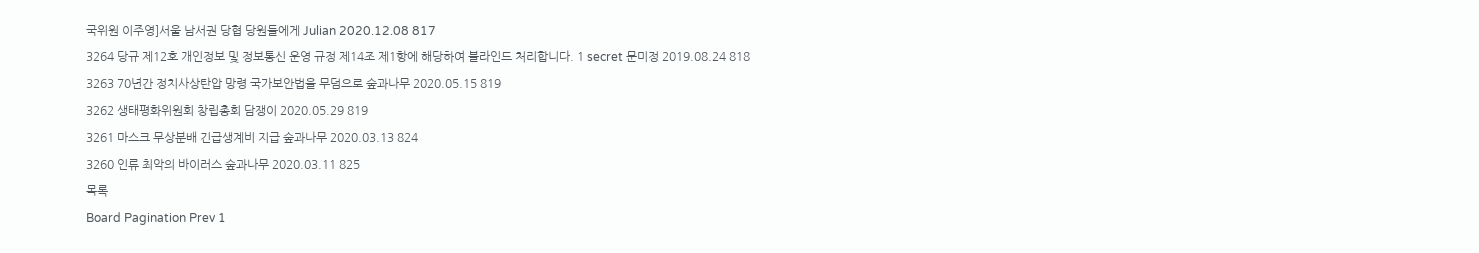국위원 이주영]서울 남서권 당협 당원들에게 Julian 2020.12.08 817
3264 당규 제12호 개인정보 및 정보통신 운영 규정 제14조 제1항에 해당하여 블라인드 처리합니다. 1 secret 문미정 2019.08.24 818
3263 70년간 정치사상탄압 망령 국가보안법을 무덤으로 숲과나무 2020.05.15 819
3262 생태평화위원회 창립총회 담쟁이 2020.05.29 819
3261 마스크 무상분배 긴급생계비 지급 숲과나무 2020.03.13 824
3260 인류 최악의 바이러스 숲과나무 2020.03.11 825
목록
Board Pagination Prev 1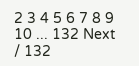2 3 4 5 6 7 8 9 10 ... 132 Next
/ 132